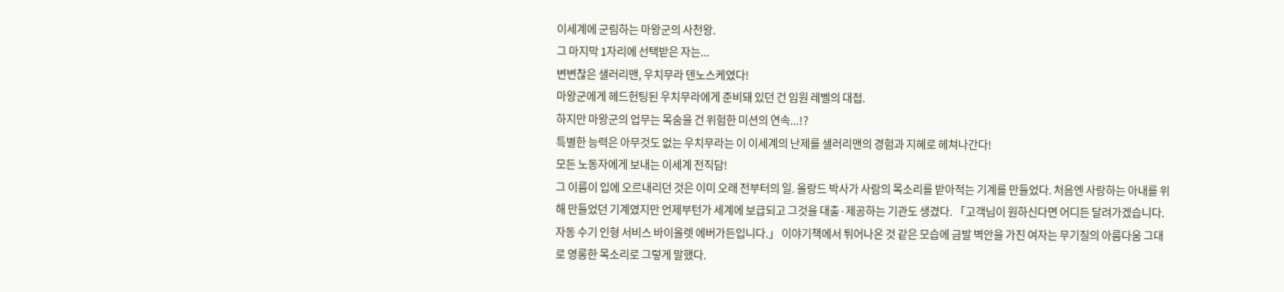이세계에 군림하는 마왕군의 사천왕.
그 마지막 1자리에 선택받은 자는...
변변찮은 샐러리맨, 우치무라 덴노스케였다!
마왕군에게 헤드헌팅된 우치무라에게 준비돼 있던 건 임원 레벨의 대접.
하지만 마왕군의 업무는 목숨을 건 위험한 미션의 연속...!?
특별한 능력은 아무것도 없는 우치무라는 이 이세계의 난제를 샐러리맨의 경험과 지혜로 헤쳐나간다!
모든 노동자에게 보내는 이세계 전직담!
그 이름이 입에 오르내리던 것은 이미 오래 전부터의 일. 올랑드 박사가 사람의 목소리를 받아적는 기계를 만들었다. 처음엔 사랑하는 아내를 위해 만들었던 기계였지만 언제부턴가 세계에 보급되고 그것을 대출·제공하는 기관도 생겼다. 「고객님이 원하신다면 어디든 달려가겠습니다. 자동 수기 인형 서비스 바이올렛 에버가든입니다.」 이야기책에서 튀어나온 것 같은 모습에 금발 벽안을 가진 여자는 무기질의 아름다움 그대로 영롱한 목소리로 그렇게 말했다.